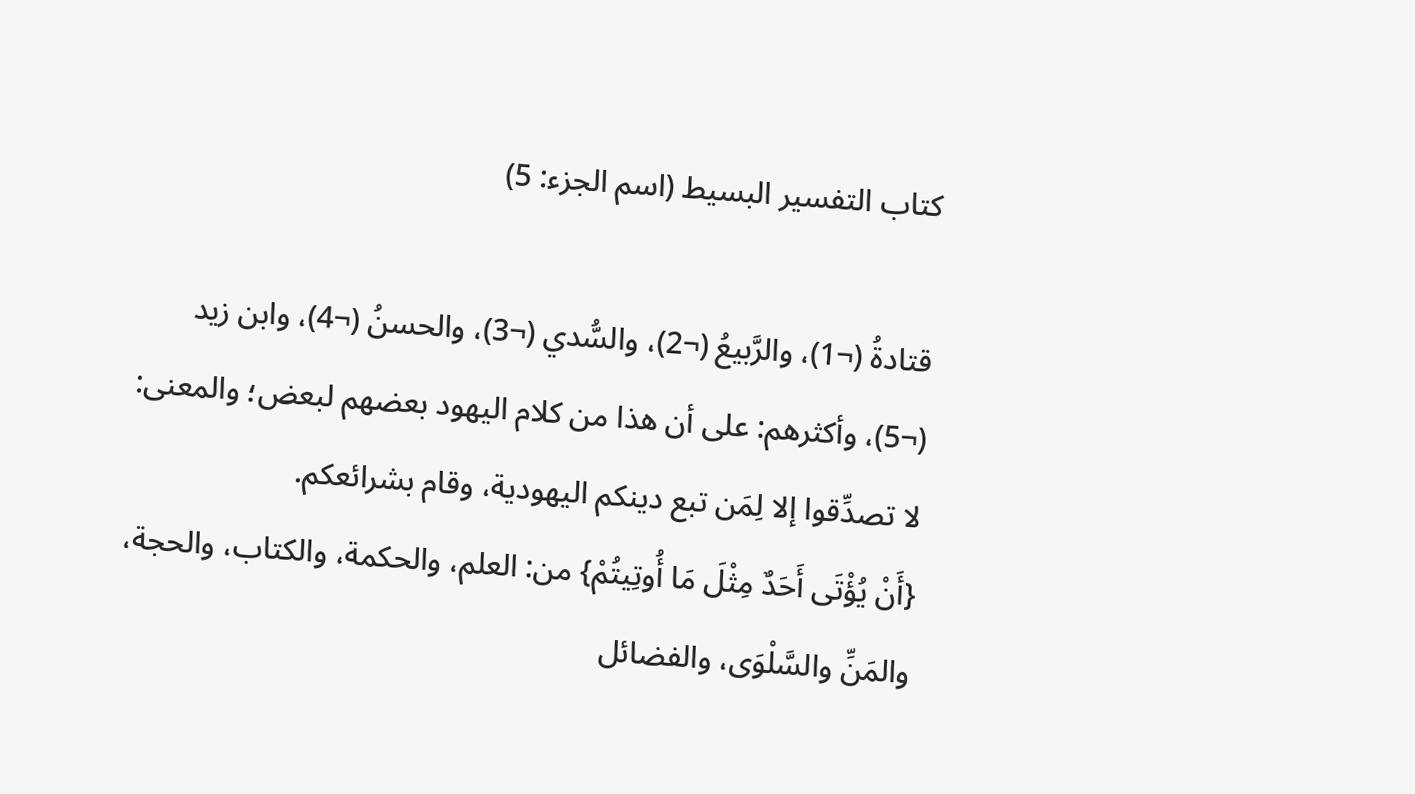كتاب التفسير البسيط (اسم الجزء: 5)

قتادةُ (¬1)، والرَّبيعُ (¬2)، والسُّدي (¬3)، والحسنُ (¬4)، وابن زيد (¬5)، وأكثرهم: على أن هذا من كلام اليهود بعضهم لبعض؛ والمعنى: لا تصدِّقوا إلا لِمَن تبع دينكم اليهودية، وقام بشرائعكم.
{أَنْ يُؤْتَى أَحَدٌ مِثْلَ مَا أُوتِيتُمْ} من: العلم، والحكمة، والكتاب، والحجة، والمَنِّ والسَّلْوَى، والفضائل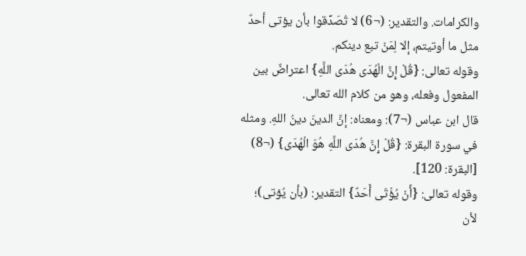والكرامات. والتقدير: (¬6) لا تُصَدِّقوا بأن يؤتى أحدٌ مثل ما أوتيتم، إلا لِمَنْ تبع دينكم.
وقوله تعالى: {قُلْ إِنَّ الْهُدَى هُدَى اللَّهِ} اعتراضٌ بين المفعول وفعله، وهو من كلام الله تعالى.
قال ابن عباس (¬7): ومعناه: إنَّ الدينَ دينُ اللهِ. ومثله في سورة البقرة: {قُلْ إِنَّ هُدَى اللَّهِ هُوَ الْهُدَى} (¬8) [البقرة: 120].
وقوله تعالى: {أَنْ يُؤْتَى أَحَدٌ} التقدير: (بأن يُؤتى)؛ لأن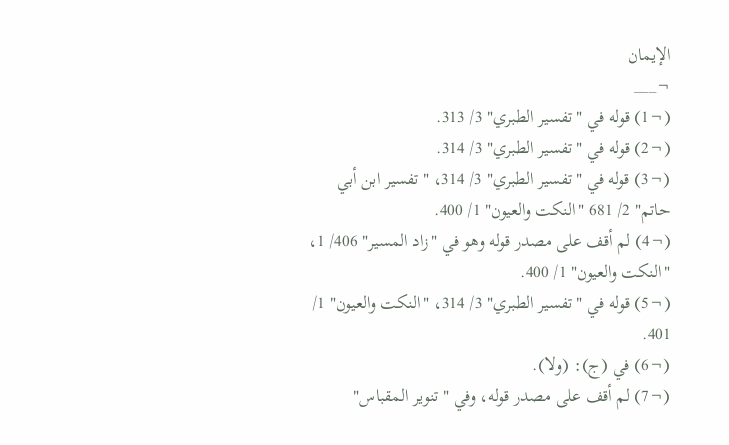الإيمان
¬___
(¬1) قوله في "تفسير الطبري" 3/ 313.
(¬2) قوله في "تفسير الطبري" 3/ 314.
(¬3) قوله في "تفسير الطبري" 3/ 314، "تفسير ابن أبي حاتم" 2/ 681 "النكت والعيون" 1/ 400.
(¬4) لم أقف على مصدر قوله وهو في "زاد المسير" 406/ 1، "النكت والعيون" 1/ 400.
(¬5) قوله في "تفسير الطبري" 3/ 314، "النكت والعيون" 1/ 401.
(¬6) في (ج): (ولا).
(¬7) لم أقف على مصدر قوله، وفي "تنوير المقباس"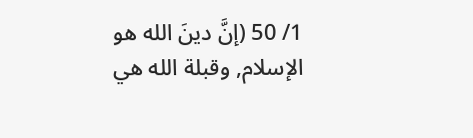1/ 50 (إنَّ دينَ الله هو الإسلام, وقبلة الله هي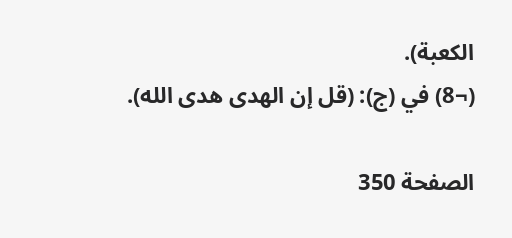الكعبة).
(¬8) في (ج): (قل إن الهدى هدى الله).

الصفحة 350